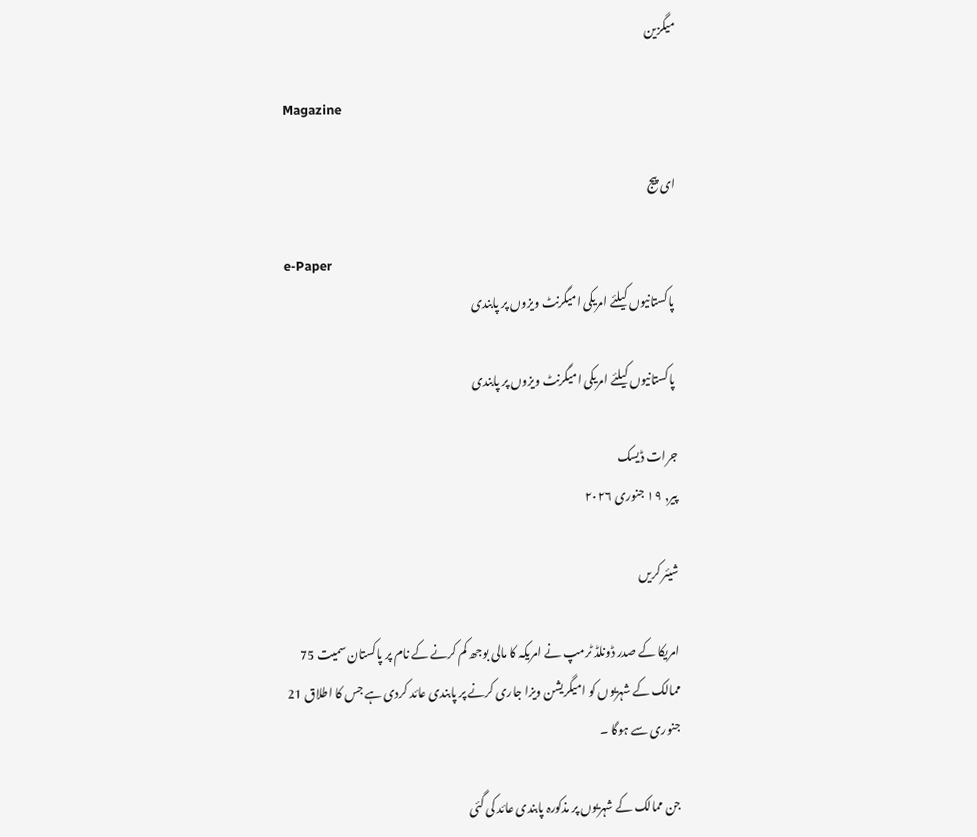میگزین

Magazine

ای پیج

e-Paper
 پاکستانیوں کیلئے امریکی امیگرنٹ ویزوں پر پابندی

 پاکستانیوں کیلئے امریکی امیگرنٹ ویزوں پر پابندی

جرات ڈیسک
پیر, ۱۹ جنوری ۲۰۲۶

شیئر کریں

امریکا کے صدر ڈونلڈ ٹرمپ نے امریکہ کا مالی بوجھ کم کرنے کے نام پر پاکستان سمیت 75 ممالک کے شہریوں کو امیگریشن ویزا جاری کرنے پر پابندی عائد کردی ہے جس کا اطلاق 21 جنوری سے ہوگا ۔

جن ممالک کے شہریوں پر مذکورہ پابندی عائد کی گئی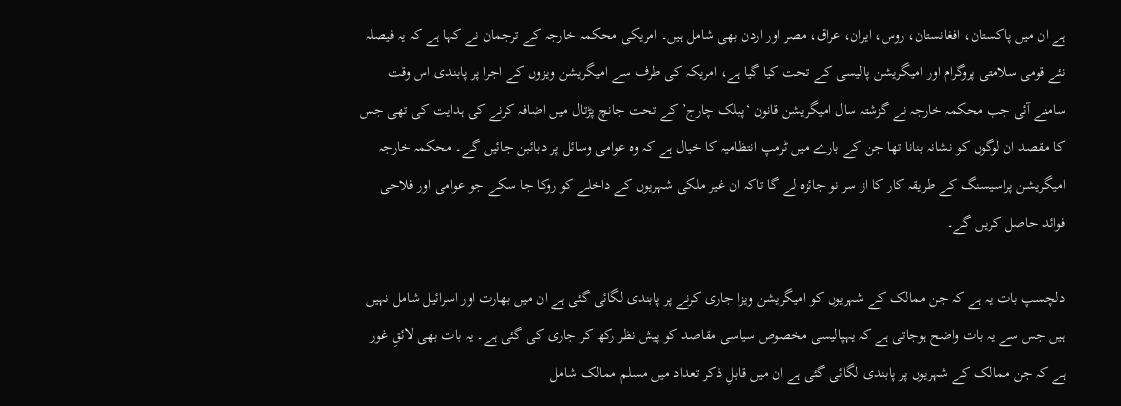ہے ان میں پاکستان، افغانستان، روس، ایران، عراق، مصر اور اردن بھی شامل ہیں۔ امریکی محکمہ خارجہ کے ترجمان نے کہا ہے کہ یہ فیصلہ نئے قومی سلامتی پروگرام اور امیگریشن پالیسی کے تحت کیا گیا ہے، امریکہ کی طرف سے امیگریشن ویزوں کے اجرا پر پابندی اس وقت سامنے آئی جب محکمہ خارجہ نے گزشتہ سال امیگریشن قانون ‘پبلک چارج’ کے تحت جانچ پڑتال میں اضافہ کرنے کی ہدایت کی تھی جس کا مقصد ان لوگوں کو نشانہ بنانا تھا جن کے بارے میں ٹرمپ انتظامیہ کا خیال ہے کہ وہ عوامی وسائل پر دبائبن جائیں گے۔ محکمہ خارجہ امیگریشن پراسیسنگ کے طریقہ کار کا از سر نو جائزہ لے گا تاکہ ان غیر ملکی شہریوں کے داخلے کو روکا جا سکے جو عوامی اور فلاحی فوائد حاصل کریں گے۔

دلچسپ بات یہ ہے کہ جن ممالک کے شہریوں کو امیگریشن ویزا جاری کرنے پر پابندی لگائی گئی ہے ان میں بھارت اور اسرائیل شامل نہیں ہیں جس سے یہ بات واضح ہوجاتی ہے کہ یہپالیسی مخصوص سیاسی مقاصد کو پیش نظر رکھ کر جاری کی گئی ہے۔ یہ بات بھی لائقِ غور ہے کہ جن ممالک کے شہریوں پر پابندی لگائی گئی ہے ان میں قابلِ ذکر تعداد میں مسلم ممالک شامل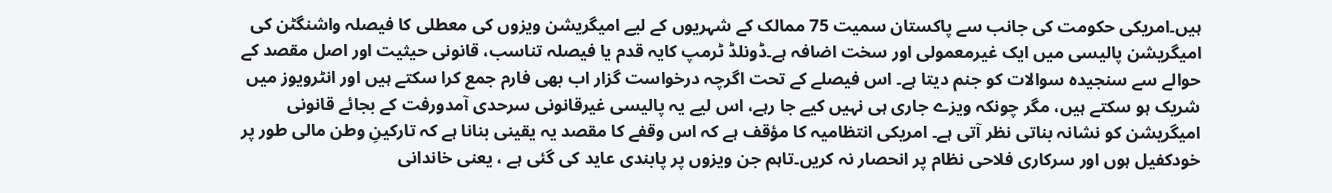ہیں۔امریکی حکومت کی جانب سے پاکستان سمیت 75 ممالک کے شہریوں کے لیے امیگریشن ویزوں کی معطلی کا فیصلہ واشنگٹن کی امیگریشن پالیسی میں ایک غیرمعمولی اور سخت اضافہ ہے۔ڈونلڈ ٹرمپ کایہ قدم یا فیصلہ تناسب، قانونی حیثیت اور اصل مقصد کے حوالے سے سنجیدہ سوالات کو جنم دیتا ہے۔ اس فیصلے کے تحت اگرچہ درخواست گزار اب بھی فارم جمع کرا سکتے ہیں اور انٹرویوز میں شریک ہو سکتے ہیں، مگر چونکہ ویزے جاری ہی نہیں کیے جا رہے، اس لیے یہ پالیسی غیرقانونی سرحدی آمدورفت کے بجائے قانونی امیگریشن کو نشانہ بناتی نظر آتی ہے۔ امریکی انتظامیہ کا مؤقف ہے کہ اس وقفے کا مقصد یہ یقینی بنانا ہے کہ تارکینِ وطن مالی طور پر خودکفیل ہوں اور سرکاری فلاحی نظام پر انحصار نہ کریں۔تاہم جن ویزوں پر پابندی عاید کی گئی ہے ، یعنی خاندانی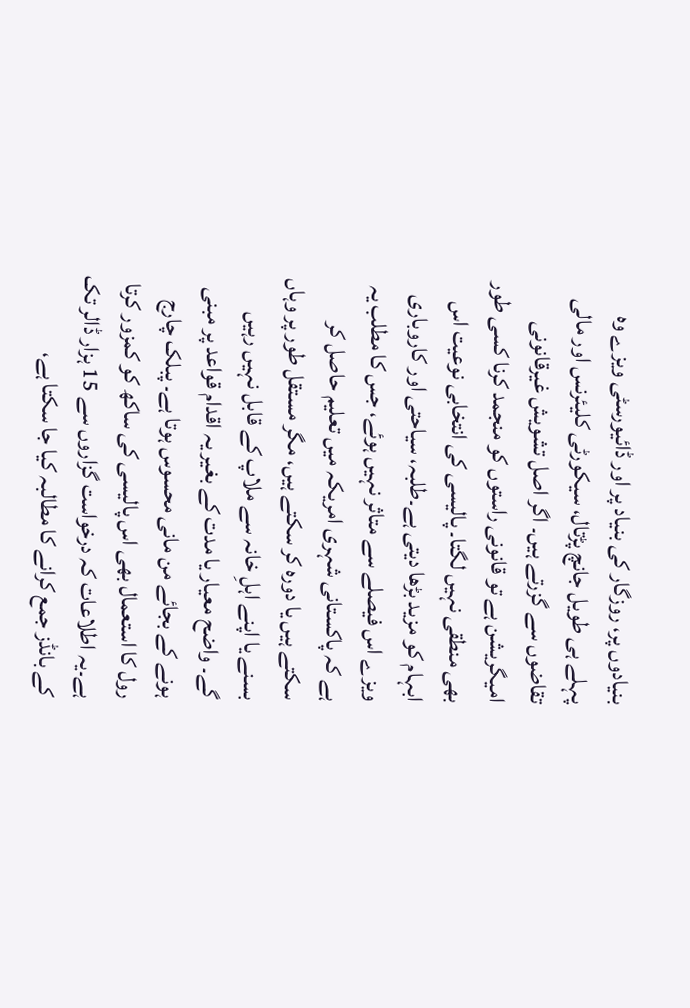بنیادوں پر، روزگار کی بنیاد پر اور ڈائیورسٹی ویزے وہ پہلے ہی طویل جانچ پڑتال، سیکورٹی کلیئرنس اور مالی تقاضوں سے گزرتے ہیں۔ اگر اصل تشویش غیرقانونی امیگریشن ہے تو قانونی راستوں کو منجمد کرنا کسی طور بھی منطقی نہیں لگتا۔ پالیسی کی انتخابی نوعیت اس ابہام کو مزید بڑھا دیتی ہے۔طلبہ، سیاحتی اور کاروباری ویزے اس فیصلے سے متاثر نہیں ہوئے، جس کا مطلب یہ ہے کہ پاکستانی شہری امریکہ میں تعلیم حاصل کر سکتے ہیں یا دورہ کر سکتے ہیں، مگر مستقل طور پر وہاں بسنے یا اپنے اہلِ خانہ سے ملاپ کے قابل نہیں رہیں گے۔ واضح معیار یا مدت کے بغیر یہ اقدام قواعد پر مبنی ہونے کے بجائے من مانی محسوس ہوتا ہے۔ پبلک چارج رول کا استعمال بھی اس پالیسی کی ساکھ کو کمزور کرتا ہے۔یہ اطلاعات کہ درخواست گزاروں سے 15 ہزار ڈالر تک کے بانڈز جمع کرانے کا مطالبہ کیا جا سکتا ہے،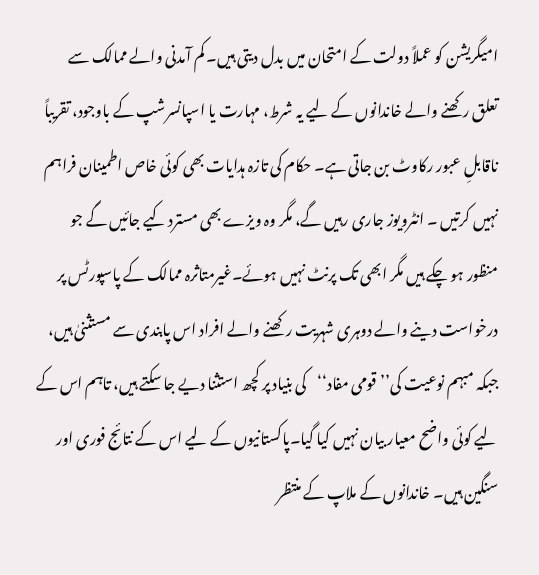امیگریشن کو عملاً دولت کے امتحان میں بدل دیتی ہیں۔ کم آمدنی والے ممالک سے تعلق رکھنے والے خاندانوں کے لیے یہ شرط، مہارت یا اسپانسرشپ کے باوجود، تقریباً ناقابلِ عبور رکاوٹ بن جاتی ہے۔ حکام کی تازہ ہدایات بھی کوئی خاص اطمینان فراہم نہیں کرتیں ۔ انٹرویوز جاری رہیں گے، مگر وہ ویزے بھی مسترد کیے جائیں گے جو منظور ہو چکے ہیں مگر ابھی تک پرنٹ نہیں ہوئے۔غیرمتاثرہ ممالک کے پاسپورٹس پر درخواست دینے والے دوہری شہریت رکھنے والے افراد اس پابندی سے مستثنیٰ ہیں، جبکہ مبہم نوعیت کی’’قومی مفاد‘‘کی بنیاد پر کچھ استثنا دیے جا سکتے ہیں، تاہم اس کے لیے کوئی واضح معیار بیان نہیں کیا گیا۔پاکستانیوں کے لیے اس کے نتائج فوری اور سنگین ہیں۔ خاندانوں کے ملاپ کے منتظر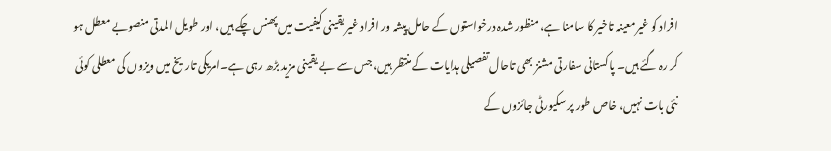افراد کو غیرمعینہ تاخیر کا سامنا ہے، منظور شدہ درخواستوں کے حامل پیشہ ور افراد غیر یقینی کیفیت میں پھنس چکے ہیں، اور طویل المدتی منصوبے معطل ہو کر رہ گئے ہیں۔ پاکستانی سفارتی مشنز بھی تاحال تفصیلی ہدایات کے منتظر ہیں، جس سے بے یقینی مزید بڑھ رہی ہے۔امریکی تاریخ میں ویزوں کی معطلی کوئی نئی بات نہیں، خاص طور پر سکیورٹی جائزوں کے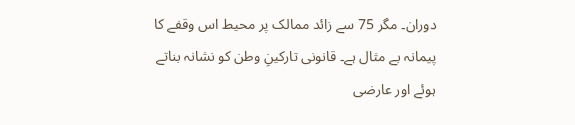دوران۔ مگر 75 سے زائد ممالک پر محیط اس وقفے کا پیمانہ بے مثال ہے۔ قانونی تارکینِ وطن کو نشانہ بناتے ہوئے اور عارضی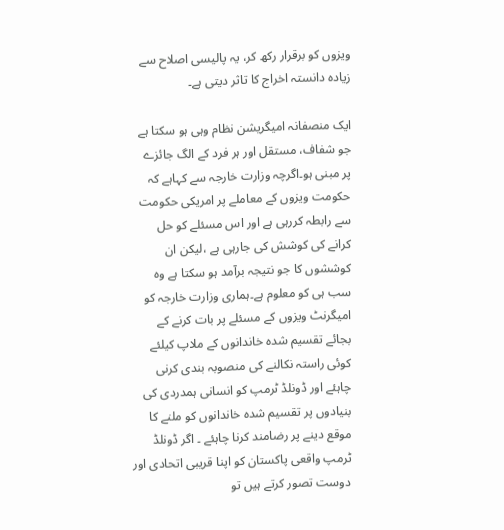ویزوں کو برقرار رکھ کر، یہ پالیسی اصلاح سے زیادہ دانستہ اخراج کا تاثر دیتی ہے۔

ایک منصفانہ امیگریشن نظام وہی ہو سکتا ہے جو شفاف، مستقل اور ہر فرد کے الگ جائزے پر مبنی ہو۔اگرچہ وزارت خارجہ سے کہاہے کہ حکومت ویزوں کے معاملے پر امریکی حکومت سے رابطہ کررہی ہے اور اس مسئلے کو حل کرانے کی کوشش کی جارہی ہے ،لیکن ان کوششوں کا جو نتیجہ برآمد ہو سکتا ہے وہ سب ہی کو معلوم ہے۔ہماری وزارت خارجہ کو امیگرنٹ ویزوں کے مسئلے پر بات کرنے کے بجائے تقسیم شدہ خاندانوں کے ملاپ کیلئے کوئی راستہ نکالنے کی منصوبہ بندی کرنی چاہئے اور ڈونلڈ ٹرمپ کو انسانی ہمدردی کی بنیادوں پر تقسیم شدہ خاندانوں کو ملنے کا موقع دینے پر رضامند کرنا چاہئے ۔ اگر ڈونلڈ ٹرمپ واقعی پاکستان کو اپنا قریبی اتحادی اور دوست تصور کرتے ہیں تو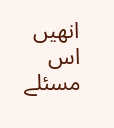انھیں اس مسئلے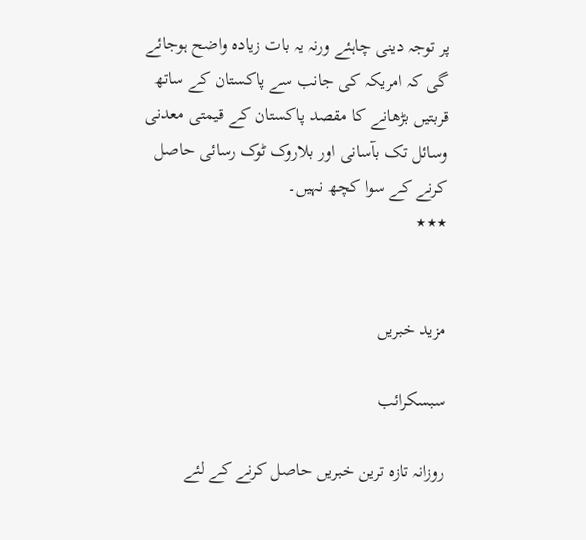پر توجہ دینی چاہئے ورنہ یہ بات زیادہ واضح ہوجائے گی کہ امریکہ کی جانب سے پاکستان کے ساتھ قربتیں بڑھانے کا مقصد پاکستان کے قیمتی معدنی وسائل تک بآسانی اور بلاروک ٹوک رسائی حاصل کرنے کے سوا کچھ نہیں۔
٭٭٭


مزید خبریں

سبسکرائب

روزانہ تازہ ترین خبریں حاصل کرنے کے لئے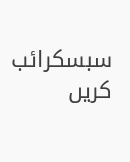سبسکرائب کریں